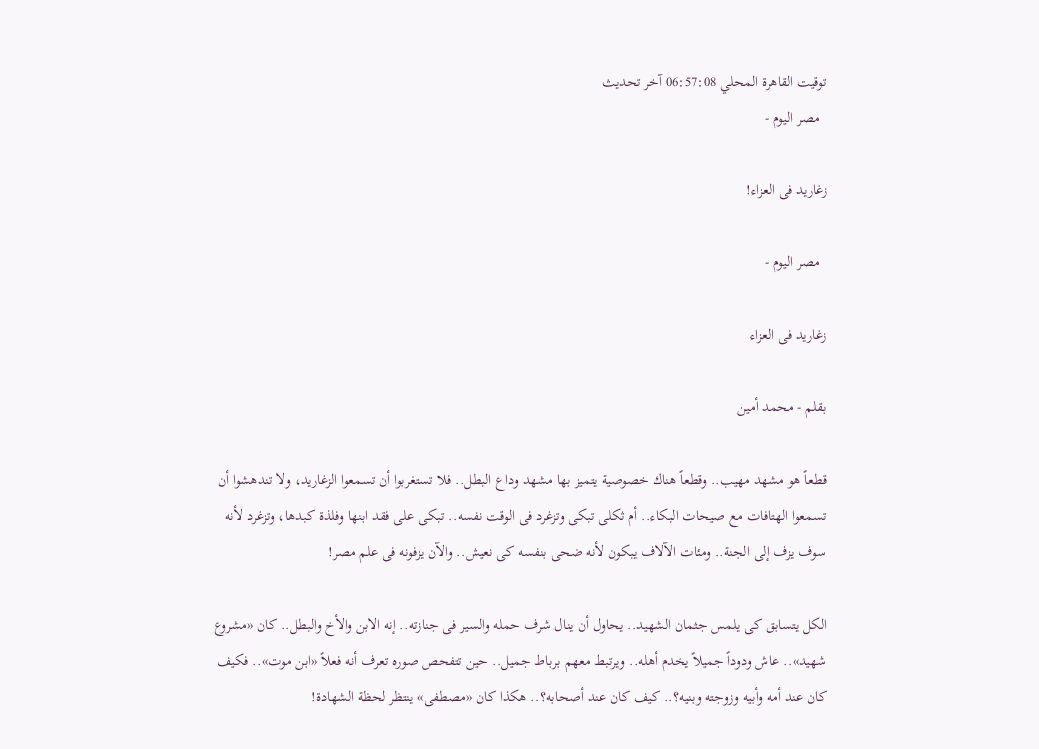توقيت القاهرة المحلي 06:57:08 آخر تحديث
  مصر اليوم -

زغاريد فى العزاء!

  مصر اليوم -

زغاريد فى العزاء

بقلم - محمد أمين

قطعاً هو مشهد مهيب.. وقطعاً هناك خصوصية يتميز بها مشهد وداع البطل.. فلا تستغربوا أن تسمعوا الزغاريد، ولا تندهشوا أن تسمعوا الهتافات مع صيحات البكاء.. أم ثكلى تبكى وتزغرد فى الوقت نفسه.. تبكى على فقد ابنها وفلذة كبدها، وتزغرد لأنه سوف يزف إلى الجنة.. ومئات الآلاف يبكون لأنه ضحى بنفسه كى نعيش.. والآن يزفونه فى علم مصر!

الكل يتسابق كى يلمس جثمان الشهيد.. يحاول أن ينال شرف حمله والسير فى جنازته.. إنه الابن والأخ والبطل.. كان «مشروع شهيد».. عاش ودوداً جميلاً يخدم أهله.. ويرتبط معهم برباط جميل.. حين تتفحص صوره تعرف أنه فعلاً «ابن موت».. فكيف كان عند أمه وأبيه وزوجته وبنيه؟.. كيف كان عند أصحابه؟.. هكذا كان «مصطفى» ينتظر لحظة الشهادة!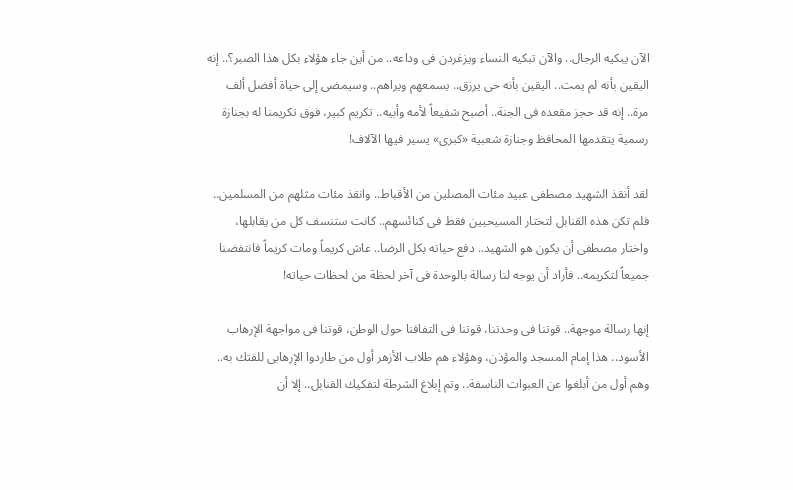الآن يبكيه الرجال.. والآن تبكيه النساء ويزغردن فى وداعه.. من أين جاء هؤلاء بكل هذا الصبر؟.. إنه اليقين بأنه لم يمت.. اليقين بأنه حى يرزق.. يسمعهم ويراهم.. وسيمضى إلى حياة أفضل ألف مرة.. إنه قد حجز مقعده فى الجنة.. أصبح شفيعاً لأمه وأبيه.. تكريم كبير، فوق تكريمنا له بجنازة رسمية يتقدمها المحافظ وجنازة شعبية «كبرى» يسير فيها الآلاف!

لقد أنقذ الشهيد مصطفى عبيد مئات المصلين من الأقباط.. وانقذ مئات مثلهم من المسلمين.. فلم تكن هذه القنابل لتختار المسيحيين فقط فى كنائسهم.. كانت ستنسف كل من يقابلها، واختار مصطفى أن يكون هو الشهيد.. دفع حياته بكل الرضا.. عاش كريماً ومات كريماً فانتفضنا جميعاً لتكريمه.. فأراد أن يوجه لنا رسالة بالوحدة فى آخر لحظة من لحظات حياته!

إنها رسالة موجهة.. قوتنا فى وحدتنا، قوتنا فى التفافنا حول الوطن، قوتنا فى مواجهة الإرهاب الأسود.. هذا إمام المسجد والمؤذن، وهؤلاء هم طلاب الأزهر أول من طاردوا الإرهابى للفتك به.. وهم أول من أبلغوا عن العبوات الناسفة.. وتم إبلاغ الشرطة لتفكيك القنابل.. إلا أن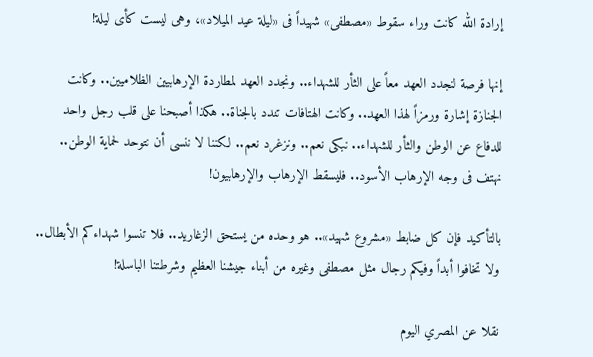إرادة الله كانت وراء سقوط «مصطفى» شهيداً فى «ليلة عيد الميلاد»، وهى ليست كأى ليلة!

إنها فرصة لنجدد العهد معاً على الثأر للشهداء.. ونجدد العهد لمطاردة الإرهابيين الظلاميين.. وكانت الجنازة إشارة ورمزاً لهذا العهد.. وكانت الهتافات تندد بالجناة.. هكذا أصبحنا على قلب رجل واحد للدفاع عن الوطن والثأر للشهداء.. نبكى نعم.. ونزغرد نعم.. لكننا لا ننسى أن نتوحد لحماية الوطن.. نهتف فى وجه الإرهاب الأسود.. فليسقط الإرهاب والإرهابيون!

بالتأكيد فإن كل ضابط «مشروع شهيد».. هو وحده من يستحق الزغاريد.. فلا تنسوا شهداءكم الأبطال.. ولا تخافوا أبداً وفيكم رجال مثل مصطفى وغيره من أبناء جيشنا العظيم وشرطتنا الباسلة!

نقلا عن المصري اليوم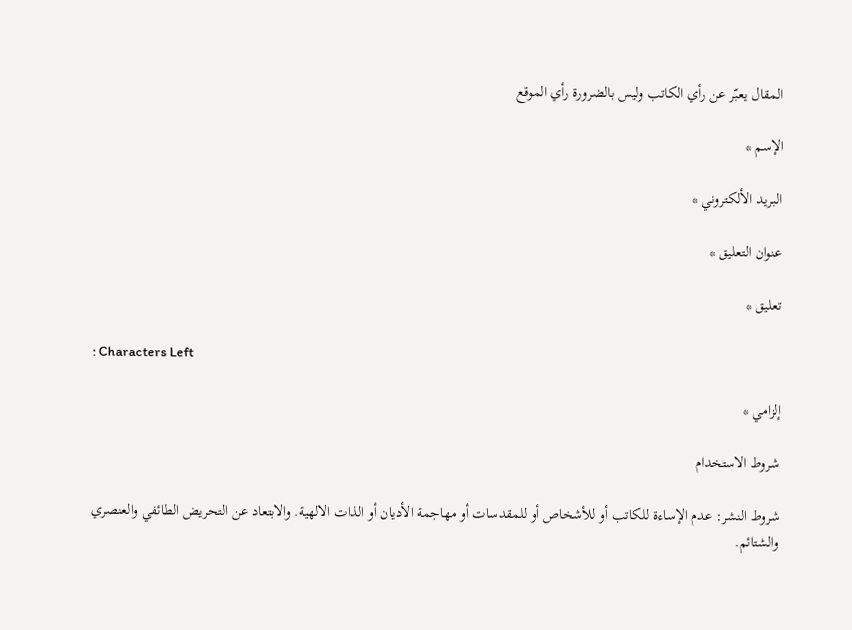المقال يعبّر عن رأي الكاتب وليس بالضرورة رأي الموقع

الإسم *

البريد الألكتروني *

عنوان التعليق *

تعليق *

: Characters Left

إلزامي *

شروط الاستخدام

شروط النشر: عدم الإساءة للكاتب أو للأشخاص أو للمقدسات أو مهاجمة الأديان أو الذات الالهية. والابتعاد عن التحريض الطائفي والعنصري والشتائم.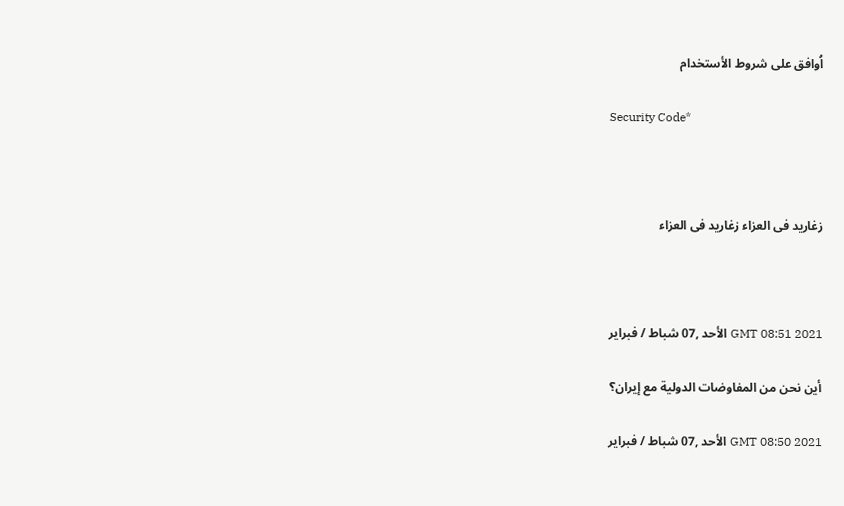اُوافق على شروط الأستخدام

Security Code*



زغاريد فى العزاء زغاريد فى العزاء



GMT 08:51 2021 الأحد ,07 شباط / فبراير

أين نحن من المفاوضات الدولية مع إيران؟

GMT 08:50 2021 الأحد ,07 شباط / فبراير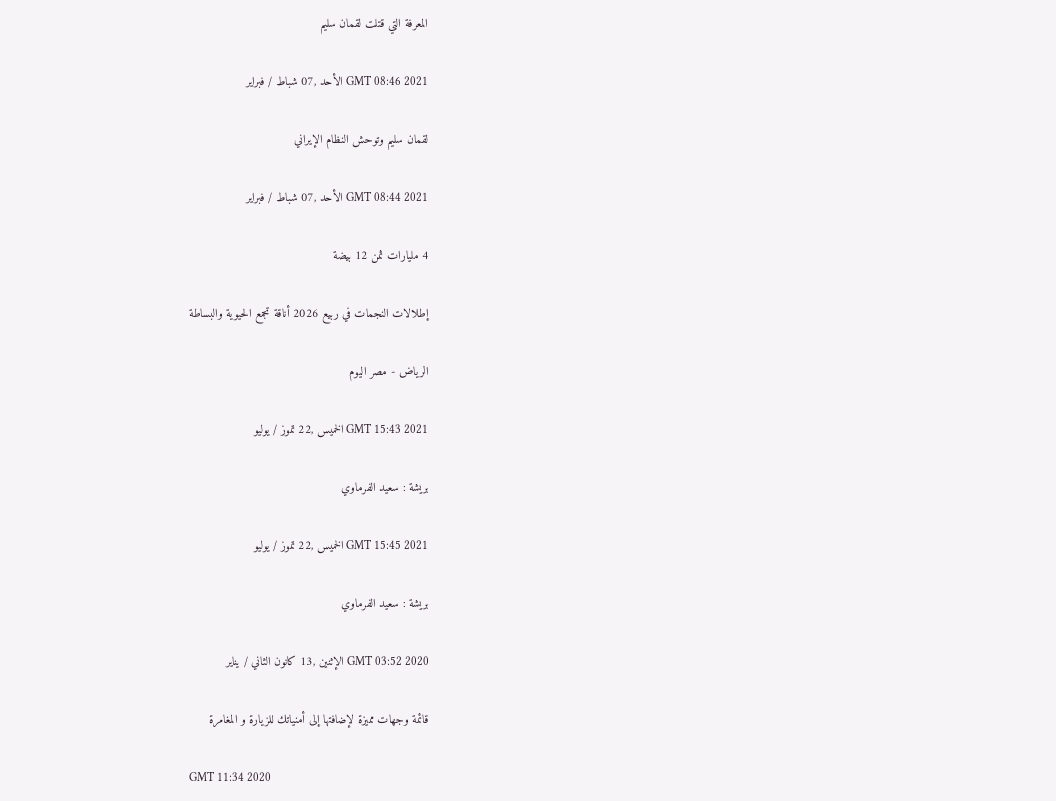المعرفة التي قتلت لقمان سليم

GMT 08:46 2021 الأحد ,07 شباط / فبراير

لقمان سليم وتوحش النظام الإيراني

GMT 08:44 2021 الأحد ,07 شباط / فبراير

4 مليارات ثمن 12 بيضة

إطلالات النجمات في ربيع 2026 أناقة تجمع الحيوية والبساطة

الرياض - مصر اليوم

GMT 15:43 2021 الخميس ,22 تموز / يوليو

بريشة : سعيد الفرماوي

GMT 15:45 2021 الخميس ,22 تموز / يوليو

بريشة : سعيد الفرماوي

GMT 03:52 2020 الإثنين ,13 كانون الثاني / يناير

قائمة وجهات مميزة لإضافتها إلى أمنياتك للزيارة و المغامرة

GMT 11:34 2020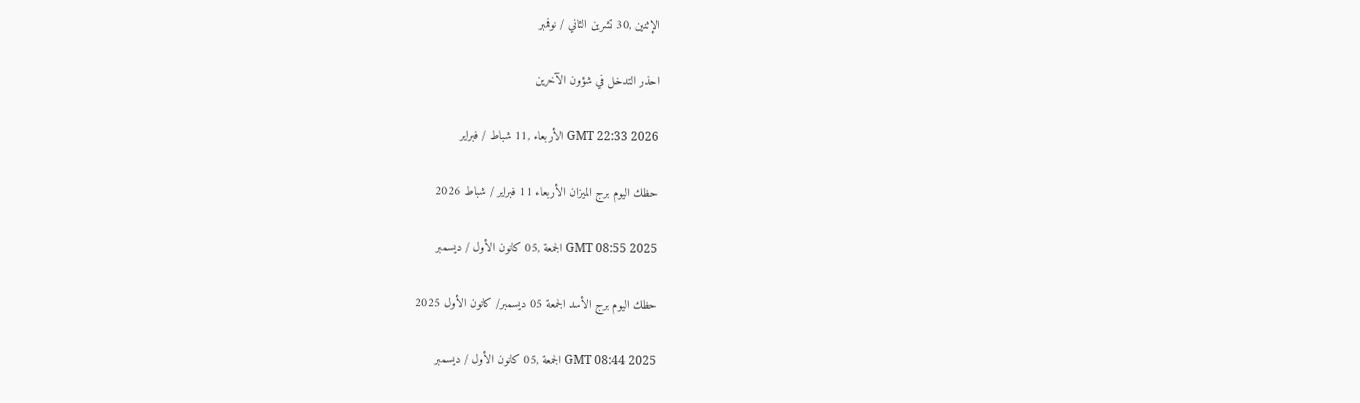الإثنين ,30 تشرين الثاني / نوفمبر

احذر التدخل في شؤون الآخرين

GMT 22:33 2026 الأربعاء ,11 شباط / فبراير

حظك اليوم برج الميزان الأربعاء 11 فبراير / شباط 2026

GMT 08:55 2025 الجمعة ,05 كانون الأول / ديسمبر

حظك اليوم برج الأسد الجمعة 05 ديسمبر/ كانون الأول 2025

GMT 08:44 2025 الجمعة ,05 كانون الأول / ديسمبر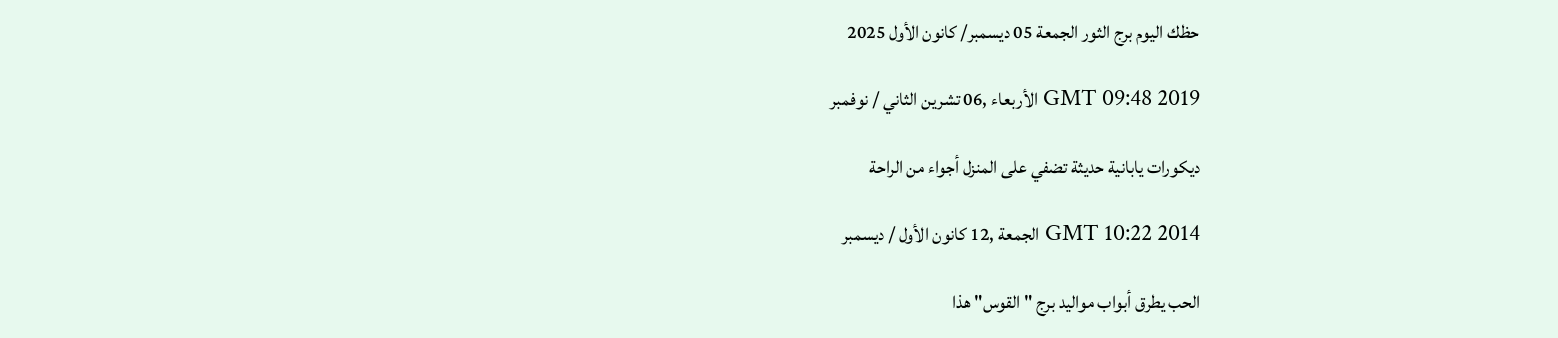حظك اليوم برج الثور الجمعة 05 ديسمبر/ كانون الأول 2025

GMT 09:48 2019 الأربعاء ,06 تشرين الثاني / نوفمبر

ديكورات يابانية حديثة تضفي على المنزل أجواء من الراحة

GMT 10:22 2014 الجمعة ,12 كانون الأول / ديسمبر

الحب يطرق أبواب مواليد برج "القوس" هذا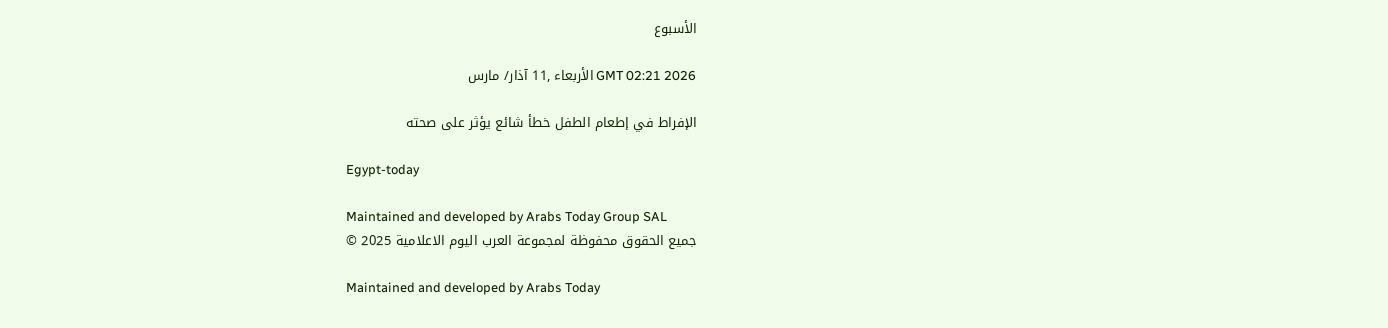الأسبوع

GMT 02:21 2026 الأربعاء ,11 آذار/ مارس

الإفراط في إطعام الطفل خطأ شائع يؤثر على صحته

Egypt-today

Maintained and developed by Arabs Today Group SAL
جميع الحقوق محفوظة لمجموعة العرب اليوم الاعلامية 2025 ©

Maintained and developed by Arabs Today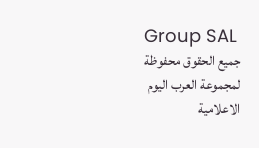Group SAL
جميع الحقوق محفوظة لمجموعة العرب اليوم الاعلامية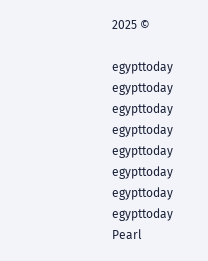2025 ©

egypttoday egypttoday egypttoday egypttoday
egypttoday egypttoday egypttoday
egypttoday
Pearl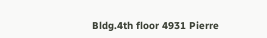Bldg.4th floor 4931 Pierre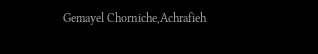Gemayel Chorniche,Achrafieh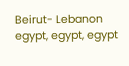Beirut- Lebanon
egypt, egypt, egypt